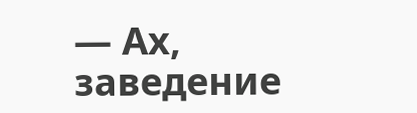— Ах, заведение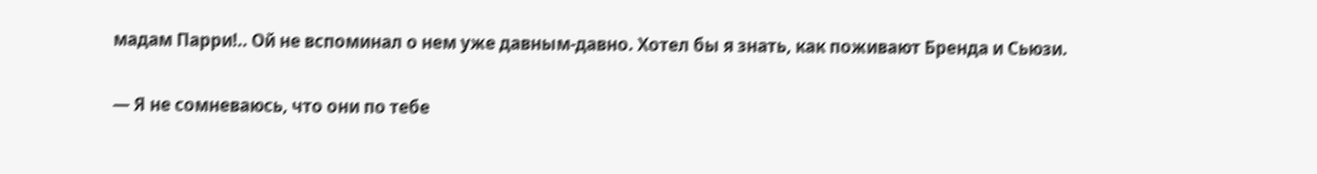мадам Парри!.. Ой не вспоминал о нем уже давным-давно. Хотел бы я знать, как поживают Бренда и Сьюзи.

— Я не сомневаюсь, что они по тебе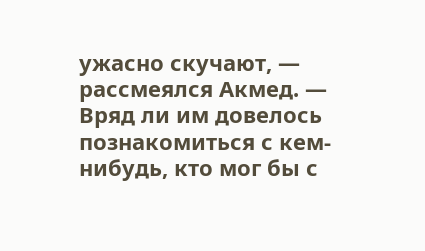ужасно скучают, — рассмеялся Акмед. — Вряд ли им довелось познакомиться с кем-нибудь, кто мог бы с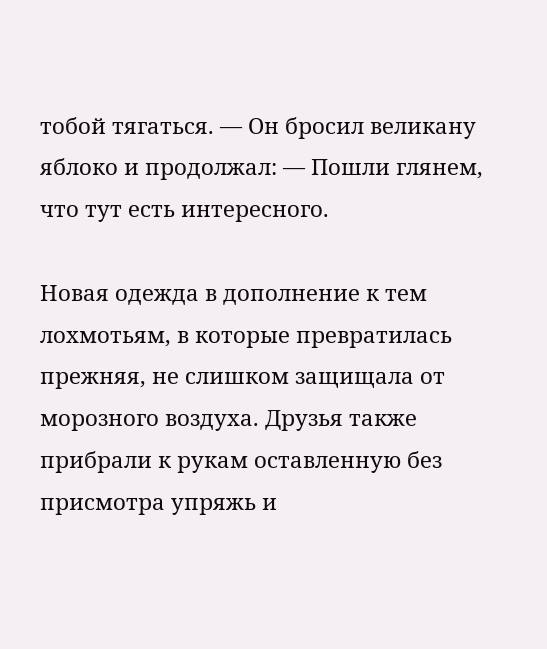тобой тягаться. — Он бросил великану яблоко и продолжал: — Пошли глянем, что тут есть интересного.

Новая одежда в дополнение к тем лохмотьям, в которые превратилась прежняя, не слишком защищала от морозного воздуха. Друзья также прибрали к рукам оставленную без присмотра упряжь и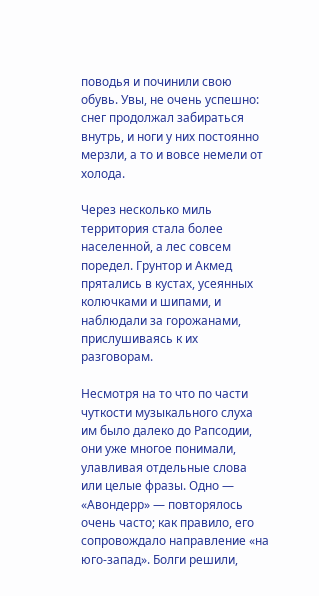поводья и починили свою обувь. Увы, не очень успешно: снег продолжал забираться внутрь, и ноги у них постоянно мерзли, а то и вовсе немели от холода.

Через несколько миль территория стала более населенной, а лес совсем поредел. Грунтор и Акмед прятались в кустах, усеянных колючками и шипами, и наблюдали за горожанами, прислушиваясь к их разговорам.

Несмотря на то что по части чуткости музыкального слуха им было далеко до Рапсодии, они уже многое понимали, улавливая отдельные слова или целые фразы. Одно — «Авондерр» — повторялось очень часто; как правило, его сопровождало направление «на юго-запад». Болги решили,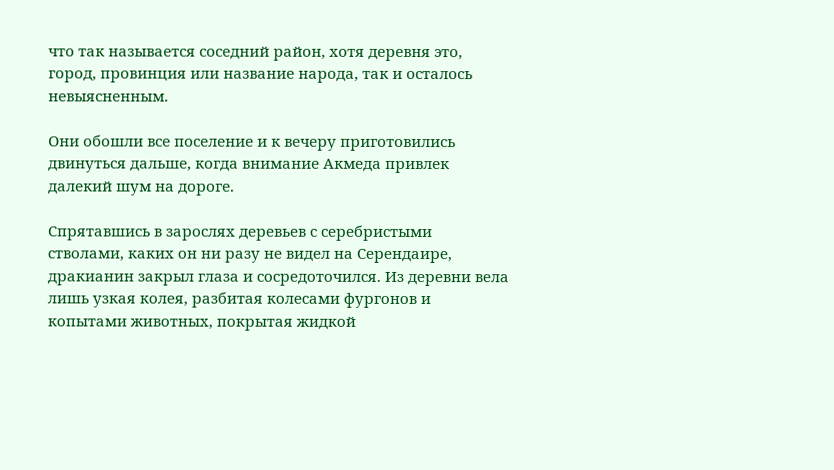что так называется соседний район, хотя деревня это, город, провинция или название народа, так и осталось невыясненным.

Они обошли все поселение и к вечеру приготовились двинуться дальше, когда внимание Акмеда привлек далекий шум на дороге.

Спрятавшись в зарослях деревьев с серебристыми стволами, каких он ни разу не видел на Серендаире, дракианин закрыл глаза и сосредоточился. Из деревни вела лишь узкая колея, разбитая колесами фургонов и копытами животных, покрытая жидкой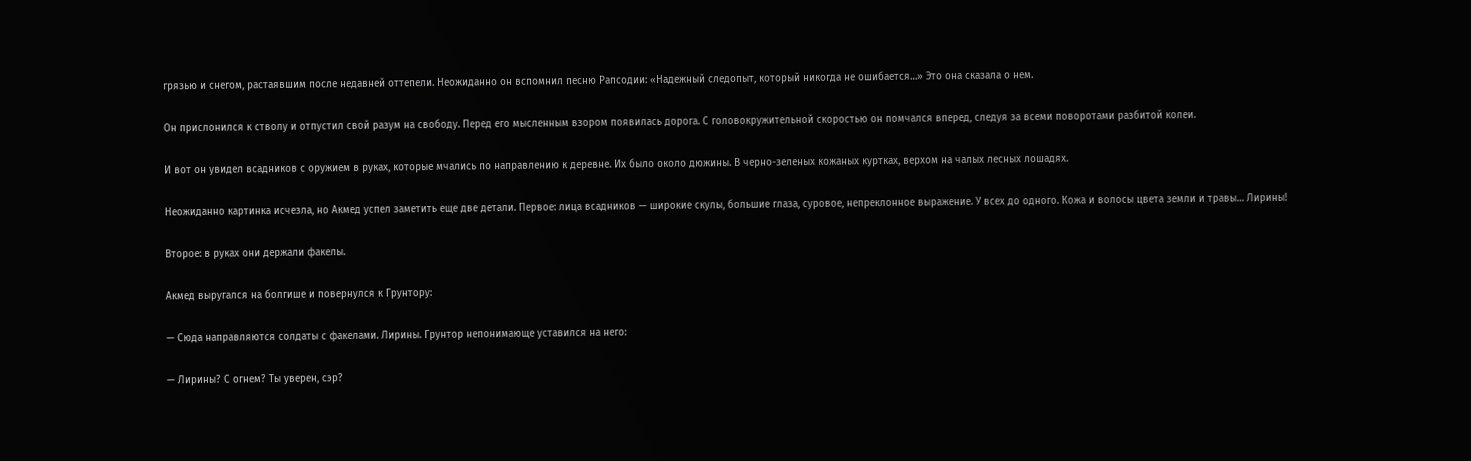грязью и снегом, растаявшим после недавней оттепели. Неожиданно он вспомнил песню Рапсодии: «Надежный следопыт, который никогда не ошибается…» Это она сказала о нем.

Он прислонился к стволу и отпустил свой разум на свободу. Перед его мысленным взором появилась дорога. С головокружительной скоростью он помчался вперед, следуя за всеми поворотами разбитой колеи.

И вот он увидел всадников с оружием в руках, которые мчались по направлению к деревне. Их было около дюжины. В черно-зеленых кожаных куртках, верхом на чалых лесных лошадях.

Неожиданно картинка исчезла, но Акмед успел заметить еще две детали. Первое: лица всадников — широкие скулы, большие глаза, суровое, непреклонное выражение. У всех до одного. Кожа и волосы цвета земли и травы… Лирины!

Второе: в руках они держали факелы.

Акмед выругался на болгише и повернулся к Грунтору:

— Сюда направляются солдаты с факелами. Лирины. Грунтор непонимающе уставился на него:

— Лирины? С огнем? Ты уверен, сэр?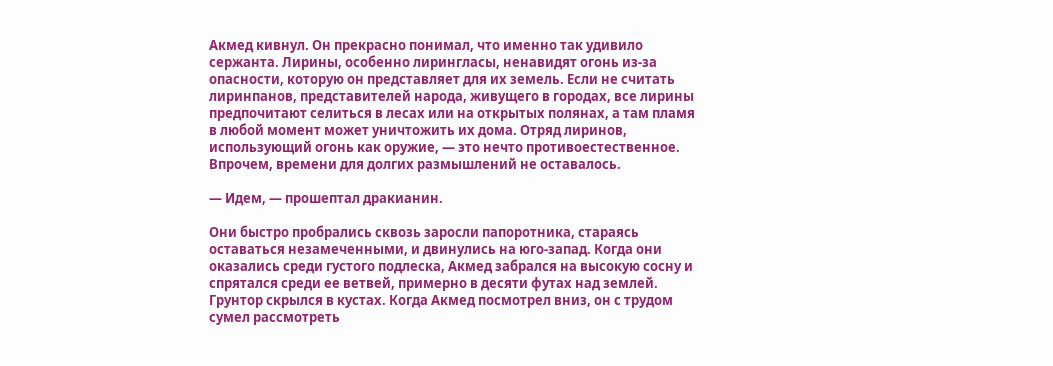Акмед кивнул. Он прекрасно понимал, что именно так удивило сержанта. Лирины, особенно лирингласы, ненавидят огонь из-за опасности, которую он представляет для их земель. Если не считать лиринпанов, представителей народа, живущего в городах, все лирины предпочитают селиться в лесах или на открытых полянах, а там пламя в любой момент может уничтожить их дома. Отряд лиринов, использующий огонь как оружие, — это нечто противоестественное. Впрочем, времени для долгих размышлений не оставалось.

— Идем, — прошептал дракианин.

Они быстро пробрались сквозь заросли папоротника, стараясь оставаться незамеченными, и двинулись на юго-запад. Когда они оказались среди густого подлеска, Акмед забрался на высокую сосну и спрятался среди ее ветвей, примерно в десяти футах над землей. Грунтор скрылся в кустах. Когда Акмед посмотрел вниз, он с трудом сумел рассмотреть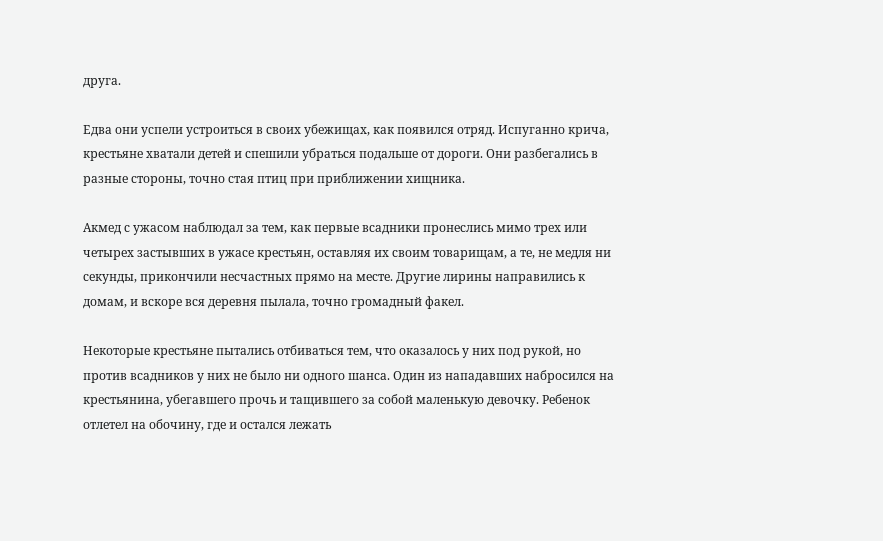друга.

Едва они успели устроиться в своих убежищах, как появился отряд. Испуганно крича, крестьяне хватали детей и спешили убраться подальше от дороги. Они разбегались в разные стороны, точно стая птиц при приближении хищника.

Акмед с ужасом наблюдал за тем, как первые всадники пронеслись мимо трех или четырех застывших в ужасе крестьян, оставляя их своим товарищам, а те, не медля ни секунды, прикончили несчастных прямо на месте. Другие лирины направились к домам, и вскоре вся деревня пылала, точно громадный факел.

Некоторые крестьяне пытались отбиваться тем, что оказалось у них под рукой, но против всадников у них не было ни одного шанса. Один из нападавших набросился на крестьянина, убегавшего прочь и тащившего за собой маленькую девочку. Ребенок отлетел на обочину, где и остался лежать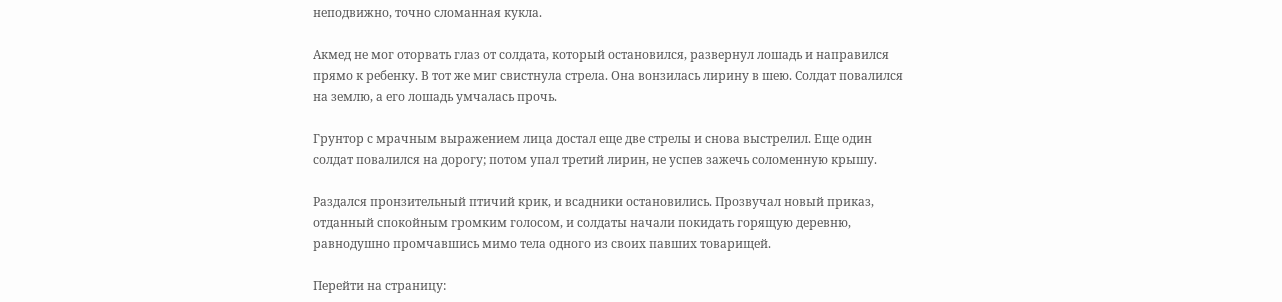неподвижно, точно сломанная кукла.

Акмед не мог оторвать глаз от солдата, который остановился, развернул лошадь и направился прямо к ребенку. В тот же миг свистнула стрела. Она вонзилась лирину в шею. Солдат повалился на землю, а его лошадь умчалась прочь.

Грунтор с мрачным выражением лица достал еще две стрелы и снова выстрелил. Еще один солдат повалился на дорогу; потом упал третий лирин, не успев зажечь соломенную крышу.

Раздался пронзительный птичий крик, и всадники остановились. Прозвучал новый приказ, отданный спокойным громким голосом, и солдаты начали покидать горящую деревню, равнодушно промчавшись мимо тела одного из своих павших товарищей.

Перейти на страницу: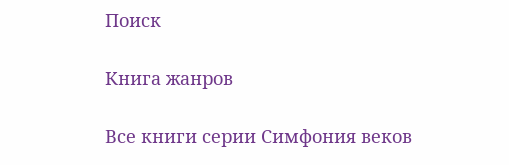Поиск

Книга жанров

Все книги серии Симфония веков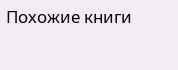Похожие книги